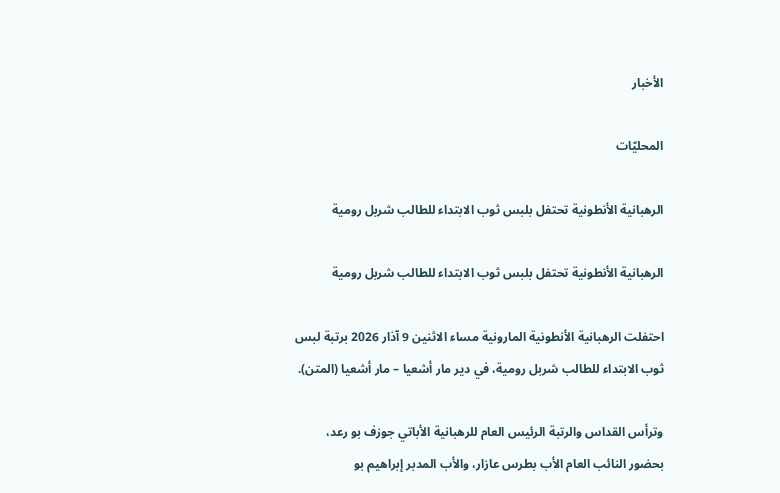الأخبار

المحليّات

الرهبانية الأنطونية تحتفل بلبس ثوب الابتداء للطالب شربل رومية

الرهبانية الأنطونية تحتفل بلبس ثوب الابتداء للطالب شربل رومية

احتفلت الرهبانية الأنطونية المارونية مساء الاثنين 9 آذار 2026 برتبة لبس ثوب الابتداء للطالب شربل رومية، في دير مار أشعيا – مار أشعيا (المتن).

وترأس القداس والرتبة الرئيس العام للرهبانية الأباتي جوزف بو رعد، بحضور النائب العام الأب بطرس عازار، والأب المدبر إبراهيم بو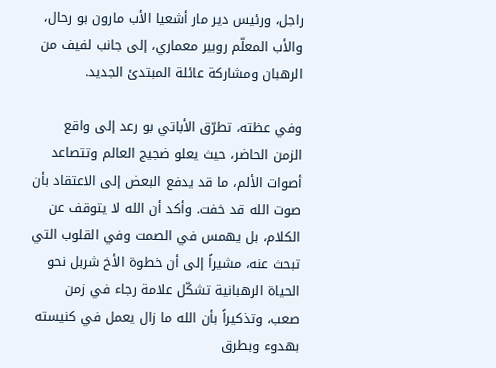راجل، ورئيس دير مار أشعيا الأب مارون بو رحال، والأب المعلّم روبير معماري، إلى جانب لفيف من الرهبان ومشاركة عائلة المبتدئ الجديد.

وفي عظته، تطرّق الأباتي بو رعد إلى واقع الزمن الحاضر، حيث يعلو ضجيج العالم وتتصاعد أصوات الألم، ما قد يدفع البعض إلى الاعتقاد بأن صوت الله قد خفت. وأكد أن الله لا يتوقف عن الكلام، بل يهمس في الصمت وفي القلوب التي تبحث عنه، مشيراً إلى أن خطوة الأخ شربل نحو الحياة الرهبانية تشكّل علامة رجاء في زمن صعب، وتذكيراً بأن الله ما زال يعمل في كنيسته بهدوء وبطرق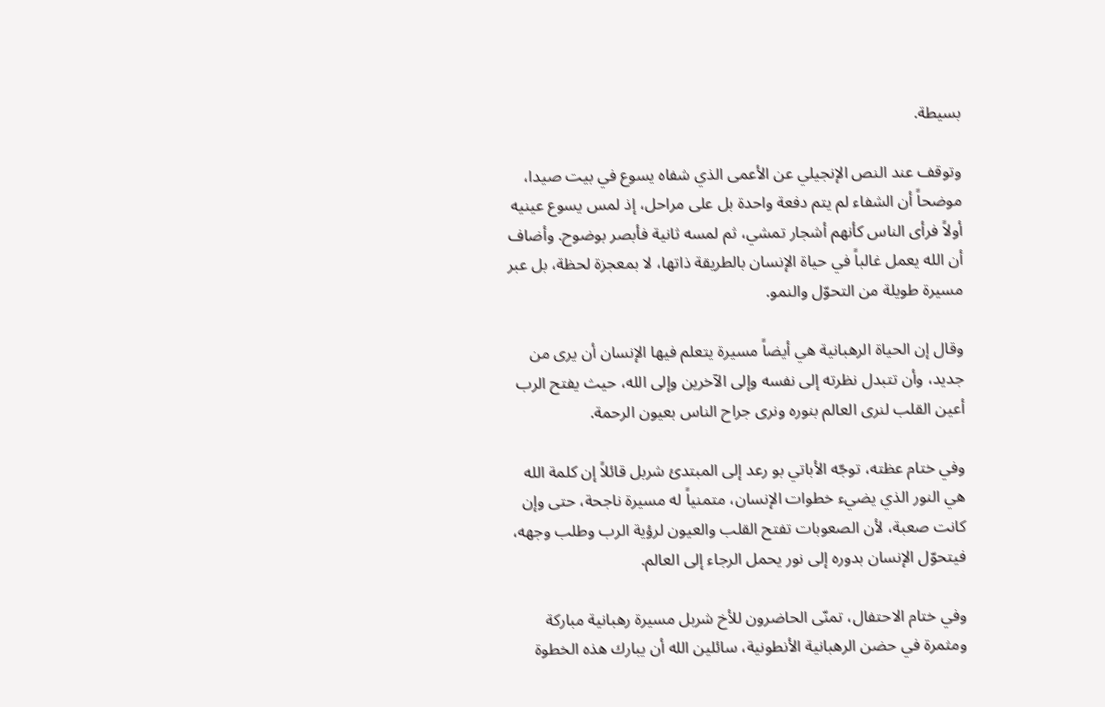بسيطة.

وتوقف عند النص الإنجيلي عن الأعمى الذي شفاه يسوع في بيت صيدا، موضحاً أن الشفاء لم يتم دفعة واحدة بل على مراحل، إذ لمس يسوع عينيه أولاً فرأى الناس كأنهم أشجار تمشي، ثم لمسه ثانية فأبصر بوضوح. وأضاف أن الله يعمل غالباً في حياة الإنسان بالطريقة ذاتها، لا بمعجزة لحظة، بل عبر مسيرة طويلة من التحوّل والنمو.

وقال إن الحياة الرهبانية هي أيضاً مسيرة يتعلم فيها الإنسان أن يرى من جديد، وأن تتبدل نظرته إلى نفسه وإلى الآخرين وإلى الله، حيث يفتح الرب أعين القلب لنرى العالم بنوره ونرى جراح الناس بعيون الرحمة.

وفي ختام عظته، توجّه الأباتي بو رعد إلى المبتدئ شربل قائلاً إن كلمة الله هي النور الذي يضيء خطوات الإنسان، متمنياً له مسيرة ناجحة، حتى وإن كانت صعبة، لأن الصعوبات تفتح القلب والعيون لرؤية الرب وطلب وجهه، فيتحوّل الإنسان بدوره إلى نور يحمل الرجاء إلى العالم.

وفي ختام الاحتفال، تمنّى الحاضرون للأخ شربل مسيرة رهبانية مباركة ومثمرة في حضن الرهبانية الأنطونية، سائلين الله أن يبارك هذه الخطوة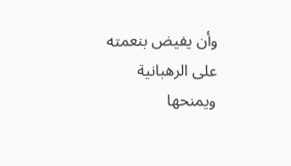وأن يفيض بنعمته على الرهبانية ويمنحها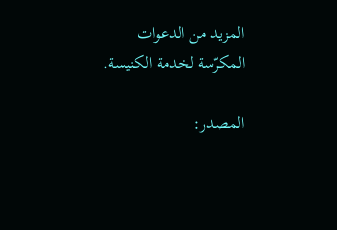المزيد من الدعوات المكرّسة لخدمة الكنيسة.

المصدر: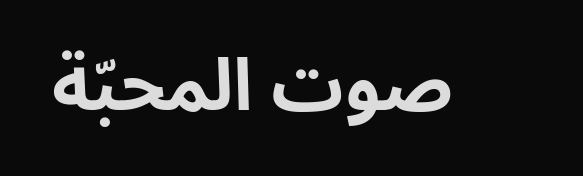صوت المحبّة